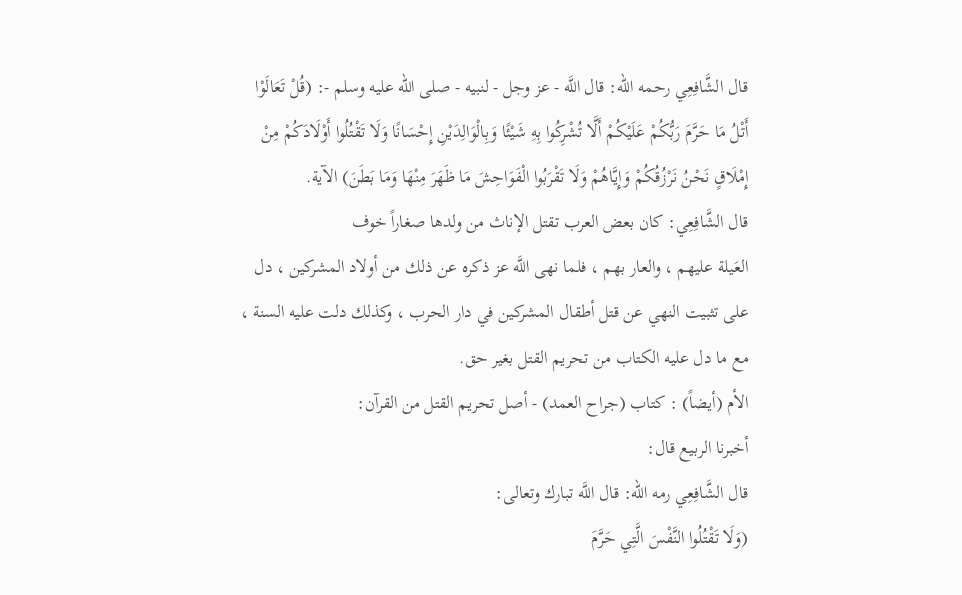قال الشَّافِعِي رحمه الله: قال اللَّه - عز وجل - لنبيه - صلى الله عليه وسلم -: (قُلْ تَعَالَوْا أَتْلُ مَا حَرَّمَ رَبُّكُمْ عَلَيْكُمْ أَلَّا تُشْرِكُوا بِهِ شَيْئًا وَبِالْوَالِدَيْنِ إِحْسَانًا وَلَا تَقْتُلُوا أَوْلَادَكُمْ مِنْ إِمْلَاقٍ نَحْنُ نَرْزُقُكُمْ وَإِيَّاهُمْ وَلَا تَقْرَبُوا الْفَوَاحِشَ مَا ظَهَرَ مِنْهَا وَمَا بَطَنَ) الآية.
قال الشَّافِعِي: كان بعض العرب تقتل الإناث من ولدها صغاراً خوف
العَيلة عليهم ، والعار بهم ، فلما نهى اللَّه عز ذكره عن ذلك من أولاد المشركين ، دل على تثبيت النهي عن قتل أطقال المشركين في دار الحرب ، وكذلك دلت عليه السنة ، مع ما دل عليه الكتاب من تحريم القتل بغير حق.
الأم (أيضاً) : كتاب (جراح العمد) - أصل تحريم القتل من القرآن:
أخبرنا الربيع قال:
قال الشَّافِعِي رمه الله: قال اللَّه تبارك وتعالى:
(وَلَا تَقْتُلُوا النَّفْسَ الَّتِي حَرَّمَ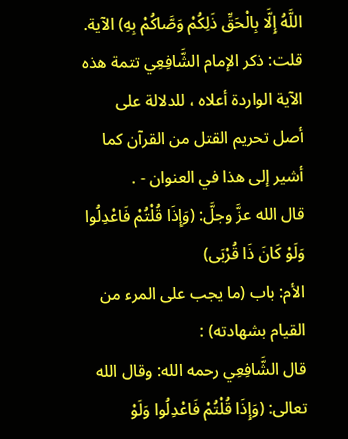اللَّهُ إِلَّا بِالْحَقِّ ذَلِكُمْ وَصَّاكُمْ بِهِ) الآية.
قلت: ذكر الإمام الشَّافِعِي تتمة هذه الآية الواردة أعلاه ، للدلالة على
أصل تحريم القتل من القرآن كما أشير إلى هذا في العنوان - .
قال الله عزَّ وجلَّ: (وَإِذَا قُلْتُمْ فَاعْدِلُوا وَلَوْ كَانَ ذَا قُرْبَى)
الأم: باب (ما يجب على المرء من القيام بشهادته) :
قال الشَّافِعِي رحمه الله: وقال الله تعالى: (وَإِذَا قُلْتُمْ فَاعْدِلُوا وَلَوْ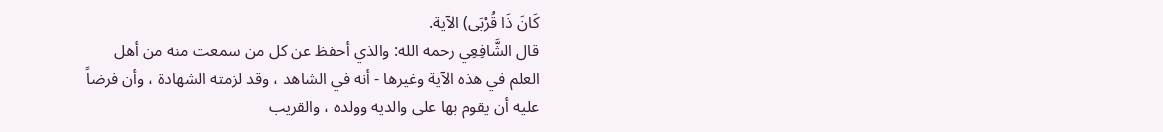كَانَ ذَا قُرْبَى) الآية.
قال الشَّافِعِي رحمه الله: والذي أحفظ عن كل من سمعت منه من أهل
العلم في هذه الآية وغيرها - أنه في الشاهد ، وقد لزمته الشهادة ، وأن فرضاً
عليه أن يقوم بها على والديه وولده ، والقريب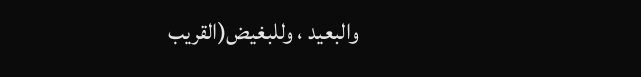والبعيد ، وللبغيض(القريب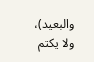والبعيد)، ولا يكتم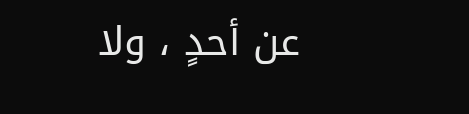عن أحدٍ ، ولا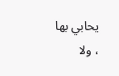يحابي بها ، ولا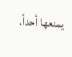يمنعها أحداً.